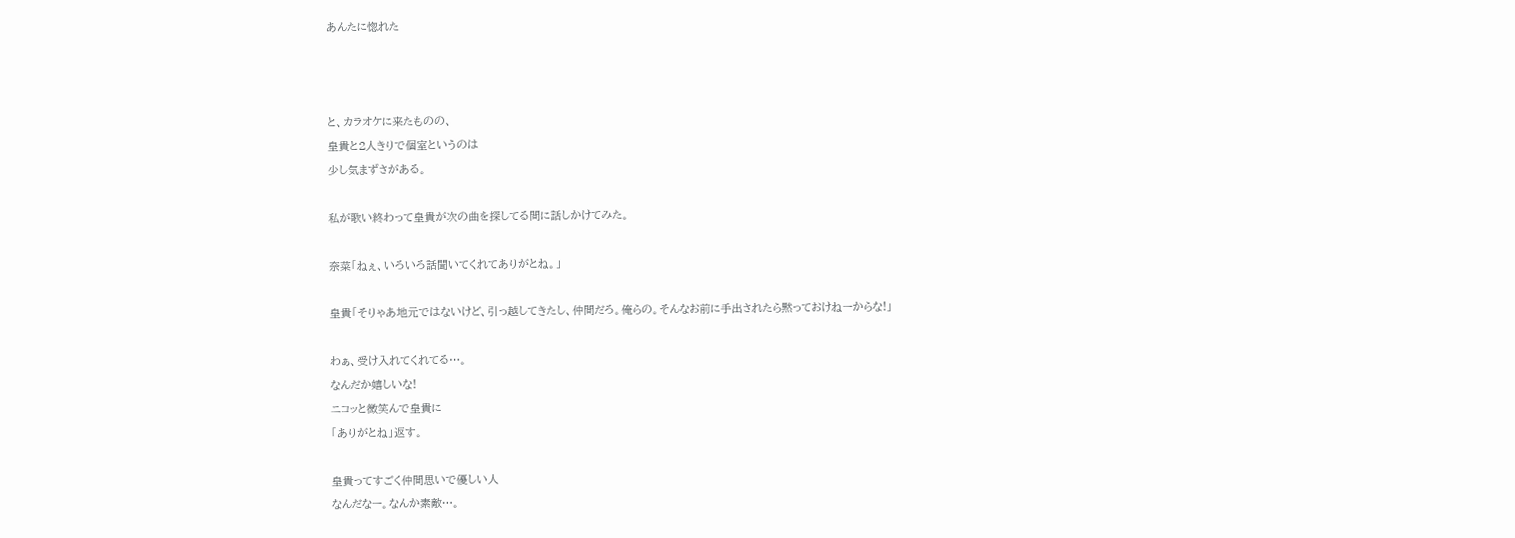あんたに惚れた



と、カラオケに来たものの、
皇貴と2人きりで個室というのは
少し気まずさがある。

私が歌い終わって皇貴が次の曲を探してる間に話しかけてみた。

奈菜「ねぇ、いろいろ話聞いてくれてありがとね。」

皇貴「そりゃあ地元ではないけど、引っ越してきたし、仲間だろ。俺らの。そんなお前に手出されたら黙っておけねーからな!」

わぁ、受け入れてくれてる…。
なんだか嬉しいな!
ニコッと微笑んで皇貴に
「ありがとね」返す。

皇貴ってすごく仲間思いで優しい人
なんだなー。なんか素敵…。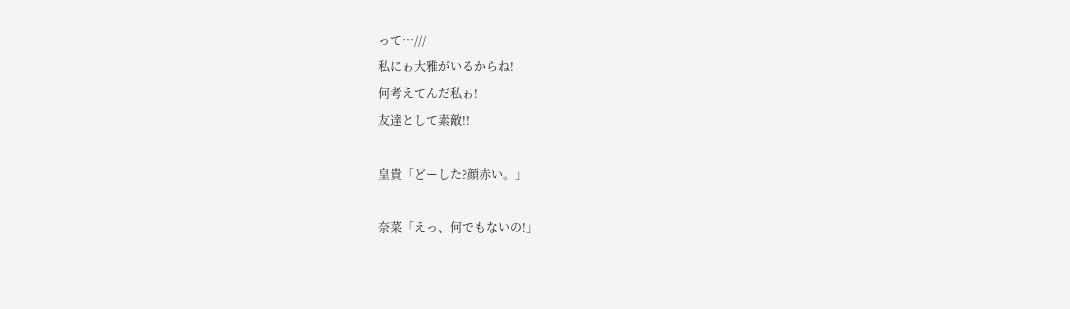って…///
私にゎ大雅がいるからね!
何考えてんだ私ゎ!
友達として素敵!!

皇貴「どーした?顔赤い。」

奈菜「えっ、何でもないの!」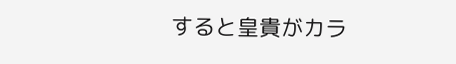すると皇貴がカラ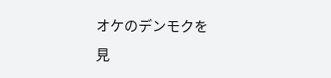オケのデンモクを
見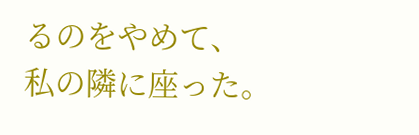るのをやめて、
私の隣に座った。